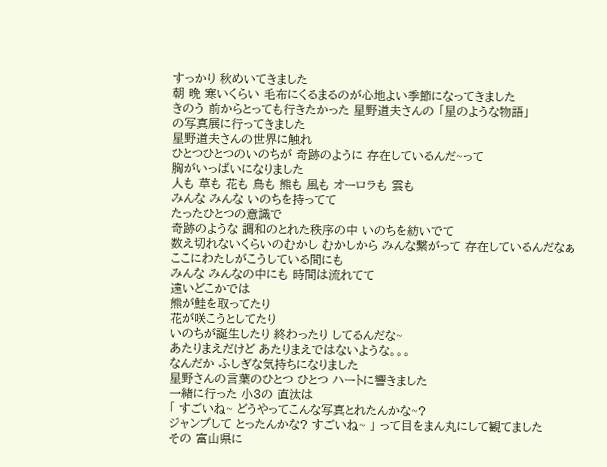すっかり 秋めいてきました
朝 晩 寒いくらい 毛布にくるまるのが心地よい季節になってきました
きのう 前からとっても行きたかった 星野道夫さんの 「星のような物語」
の写真展に行ってきました
星野道夫さんの世界に触れ
ひとつひとつのいのちが 奇跡のように 存在しているんだ~って
胸がいっぱいになりました
人も 草も 花も 鳥も 熊も 風も オーロラも 雲も
みんな みんな いのちを持ってて
たったひとつの意識で
奇跡のような 調和のとれた秩序の中 いのちを紡いでて
数え切れないくらいのむかし むかしから みんな繋がって 存在しているんだなぁ
ここにわたしがこうしている間にも
みんな みんなの中にも 時間は流れてて
遠いどこかでは
熊が鮭を取ってたり
花が咲こうとしてたり
いのちが誕生したり 終わったり してるんだな~
あたりまえだけど あたりまえではないような。。。
なんだか ふしぎな気持ちになりました
星野さんの言葉のひとつ ひとつ ハートに響きました
一緒に行った 小3の 直汰は
「 すごいね~ どうやってこんな写真とれたんかな~?
ジャンプして とったんかな? すごいね~ 」 って目をまん丸にして観てました
その 富山県に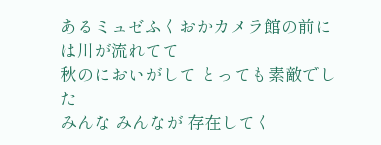あるミュゼふくおかカメラ館の前には川が流れてて
秋のにおいがして とっても素敵でした
みんな みんなが 存在してく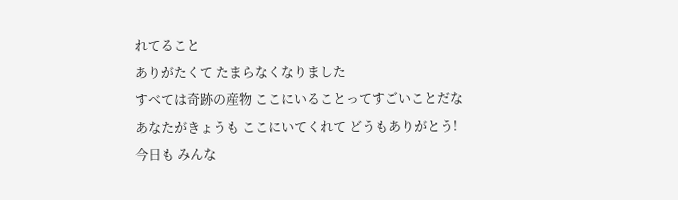れてること
ありがたくて たまらなくなりました
すべては奇跡の産物 ここにいることってすごいことだな
あなたがきょうも ここにいてくれて どうもありがとう!
今日も みんな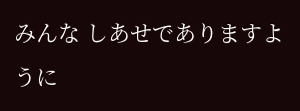みんな しあせでありますように